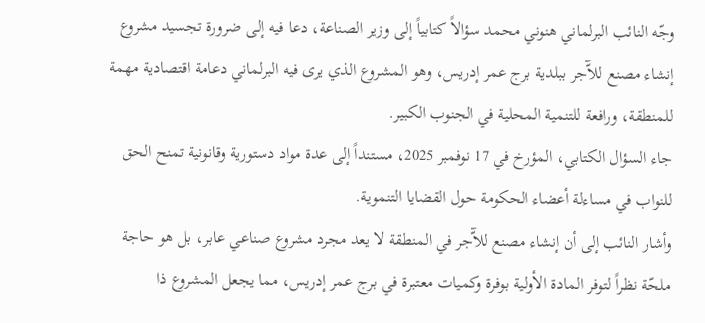وجّه النائب البرلماني هنوني محمد سؤالاً كتابياً إلى وزير الصناعة، دعا فيه إلى ضرورة تجسيد مشروع إنشاء مصنع للآّجر ببلدية برج عمر إدريس، وهو المشروع الذي يرى فيه البرلماني دعامة اقتصادية مهمة للمنطقة، ورافعة للتنمية المحلية في الجنوب الكبير.
جاء السؤال الكتابي، المؤرخ في 17 نوفمبر 2025، مستنداً إلى عدة مواد دستورية وقانونية تمنح الحق للنواب في مساءلة أعضاء الحكومة حول القضايا التنموية.
وأشار النائب إلى أن إنشاء مصنع للآّجر في المنطقة لا يعد مجرد مشروع صناعي عابر، بل هو حاجة ملحّة نظراً لتوفر المادة الأولية بوفرة وكميات معتبرة في برج عمر إدريس، مما يجعل المشروع ذا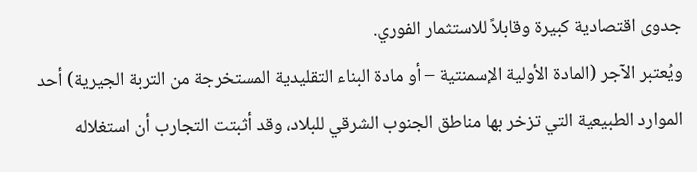جدوى اقتصادية كبيرة وقابلاً للاستثمار الفوري.
ويُعتبر الآجر (المادة الأولية الإسمنتية – أو مادة البناء التقليدية المستخرجة من التربة الجيرية) أحد الموارد الطبيعية التي تزخر بها مناطق الجنوب الشرقي للبلاد، وقد أثبتت التجارب أن استغلاله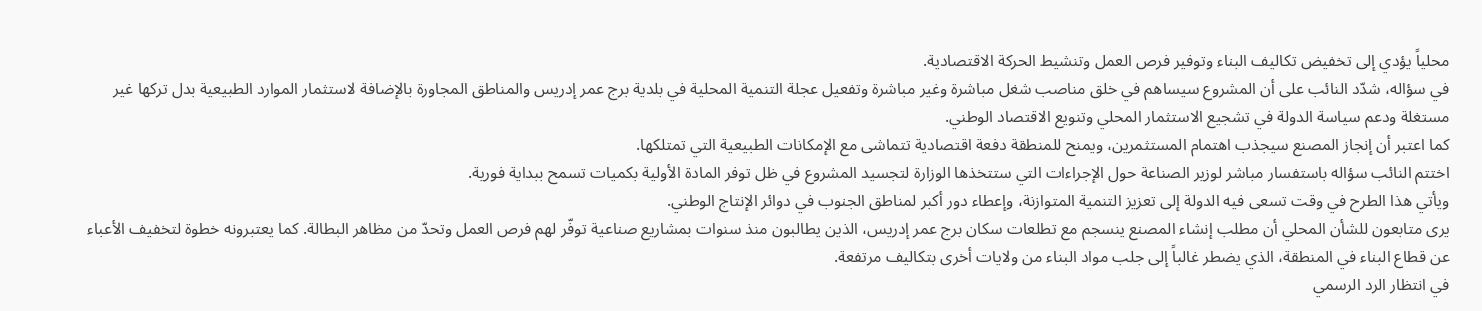محلياً يؤدي إلى تخفيض تكاليف البناء وتوفير فرص العمل وتنشيط الحركة الاقتصادية.
في سؤاله، شدّد النائب على أن المشروع سيساهم في خلق مناصب شغل مباشرة وغير مباشرة وتفعيل عجلة التنمية المحلية في بلدية برج عمر إدريس والمناطق المجاورة بالإضافة لاستثمار الموارد الطبيعية بدل تركها غير مستغلة ودعم سياسة الدولة في تشجيع الاستثمار المحلي وتنويع الاقتصاد الوطني.
كما اعتبر أن إنجاز المصنع سيجذب اهتمام المستثمرين، ويمنح للمنطقة دفعة اقتصادية تتماشى مع الإمكانات الطبيعية التي تمتلكها.
اختتم النائب سؤاله باستفسار مباشر لوزير الصناعة حول الإجراءات التي ستتخذها الوزارة لتجسيد المشروع في ظل توفر المادة الأولية بكميات تسمح ببداية فورية.
ويأتي هذا الطرح في وقت تسعى فيه الدولة إلى تعزيز التنمية المتوازنة، وإعطاء دور أكبر لمناطق الجنوب في دوائر الإنتاج الوطني.
يرى متابعون للشأن المحلي أن مطلب إنشاء المصنع ينسجم مع تطلعات سكان برج عمر إدريس، الذين يطالبون منذ سنوات بمشاريع صناعية توفّر لهم فرص العمل وتحدّ من مظاهر البطالة. كما يعتبرونه خطوة لتخفيف الأعباء عن قطاع البناء في المنطقة، الذي يضطر غالباً إلى جلب مواد البناء من ولايات أخرى بتكاليف مرتفعة.
في انتظار الرد الرسمي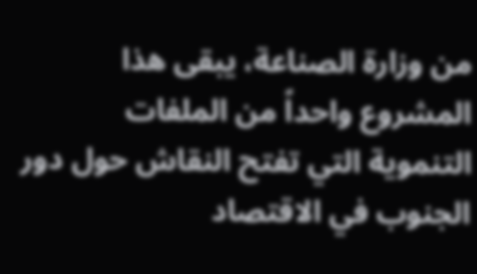من وزارة الصناعة، يبقى هذا المشروع واحداً من الملفات التنموية التي تفتح النقاش حول دور الجنوب في الاقتصاد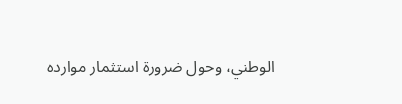الوطني، وحول ضرورة استثمار موارده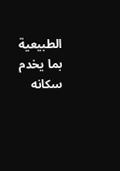الطبيعية بما يخدم سكانه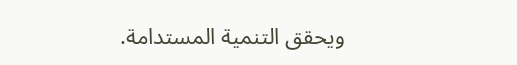ويحقق التنمية المستدامة.